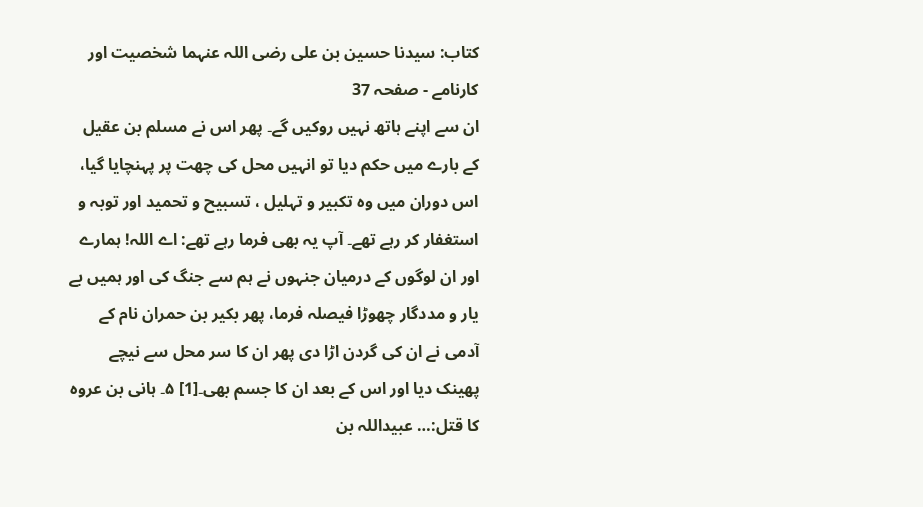کتاب: سیدنا حسین بن علی رضی اللہ عنہما شخصیت اور کارنامے - صفحہ 37
ان سے اپنے ہاتھ نہیں روکیں گے۔ پھر اس نے مسلم بن عقیل کے بارے میں حکم دیا تو انہیں محل کی چھت پر پہنچایا گیا، اس دوران میں وہ تکبیر و تہلیل ، تسبیح و تحمید اور توبہ و استغفار کر رہے تھے۔ آپ یہ بھی فرما رہے تھے: اے اللہ! ہمارے اور ان لوگوں کے درمیان جنہوں نے ہم سے جنگ کی اور ہمیں بے یار و مددگار چھوڑا فیصلہ فرما، پھر بکیر بن حمران نام کے آدمی نے ان کی گردن اڑا دی پھر ان کا سر محل سے نیچے پھینک دیا اور اس کے بعد ان کا جسم بھی۔[1] ۵۔ ہانی بن عروہ کا قتل:… عبیداللہ بن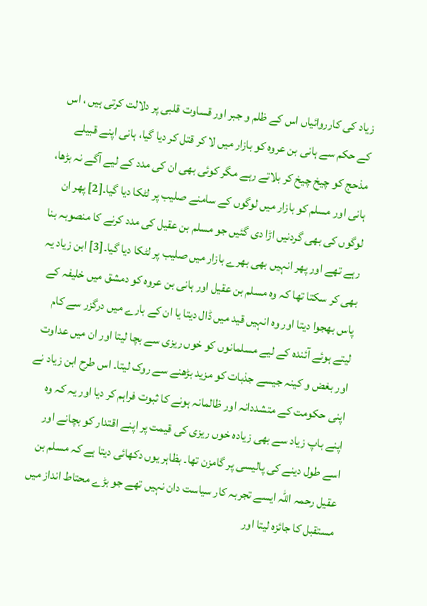زیاد کی کارروائیاں اس کے ظلم و جبر اور قساوت قلبی پر دلالت کرتی ہیں ، اس کے حکم سے ہانی بن عروہ کو بازار میں لا کر قتل کر دیا گیا، ہانی اپنے قبیلے مذحج کو چیخ چیخ کر بلاتے رہے مگر کوئی بھی ان کی مدد کے لیے آگے نہ بڑھا، ہانی اور مسلم کو بازار میں لوگوں کے سامنے صلیب پر لٹکا دیا گیا۔[2] پھر ان لوگوں کی بھی گردنیں اڑا دی گئیں جو مسلم بن عقیل کی مدد کرنے کا منصوبہ بنا رہے تھے اور پھر انہیں بھی بھرے بازار میں صلیب پر لٹکا دیا گیا۔[3] ابن زیاد یہ بھی کر سکتا تھا کہ وہ مسلم بن عقیل اور ہانی بن عروہ کو دمشق میں خلیفہ کے پاس بھجوا دیتا اور وہ انہیں قید میں ڈال دیتا یا ان کے بارے میں درگزر سے کام لیتے ہوئے آئندہ کے لیے مسلمانوں کو خوں ریزی سے بچا لیتا اور ان میں عداوت اور بغض و کینہ جیسے جذبات کو مزید بڑھنے سے روک لیتا۔ اس طرح ابن زیاد نے اپنی حکومت کے متشددانہ اور ظالمانہ ہونے کا ثبوت فراہم کر دیا اور یہ کہ وہ اپنے باپ زیاد سے بھی زیادہ خوں ریزی کی قیمت پر اپنے اقتدار کو بچانے اور اسے طول دینے کی پالیسی پر گامزن تھا۔ بظاہر یوں دکھائی دیتا ہے کہ مسلم بن عقیل رحمہ اللہ ایسے تجربہ کار سیاست دان نہیں تھے جو بڑے محتاط انداز میں مستقبل کا جائزہ لیتا اور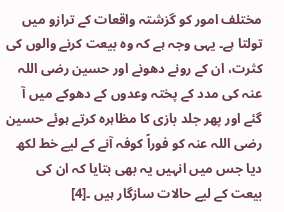مختلف امور کو گزشتہ واقعات کے ترازو میں تولتا ہے۔ یہی وجہ ہے کہ وہ بیعت کرنے والوں کی کثرت، ان کے رونے دھونے اور حسین رضی اللہ عنہ کی مدد کے پختہ وعدوں کے دھوکے میں آ گئے اور پھر جلد بازی کا مظاہرہ کرتے ہوئے حسین رضی اللہ عنہ کو فوراً کوفہ آنے کے لیے خط لکھ دیا جس میں انہیں یہ بھی بتایا کہ ان کی بیعت کے لیے حالات سازگار ہیں ۔[4]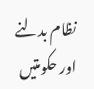نظام بدلنے اور حکومتیں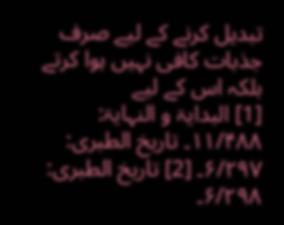تبدیل کرنے کے لیے صرف جذبات کافی نہیں ہوا کرتے بلکہ اس کے لیے
[1] البدایۃ و النہایۃ: ۱۱/۴۸۸۔ تاریخ الطبری: ۶/۲۹۷۔ [2] تاریخ الطبری: ۶/۲۹۸۔